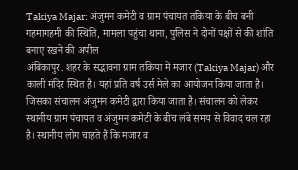Takiya Majar: अंजुमन कमेटी व ग्राम पंचायत तकिया के बीच बनी गहमागहमी की स्थिति, मामला पहुंचा थाना, पुलिस ने दोनों पक्षों से की शांति बनाए रखने की अपील
अंबिकापुर. शहर के सद्भावना ग्राम तकिया में मजार (Takiya Majar) और काली मंदिर स्थित है। यहां प्रति वर्ष उर्स मेले का आयोजन किया जाता है। जिसका संचालन अंजुमन कमेटी द्वारा किया जाता है। संचालन को लेकर स्थानीय ग्राम पंचायत व अंजुमन कमेटी के बीच लंबे समय से विवाद चल रहा है। स्थानीय लोग चाहते हैं कि मजार व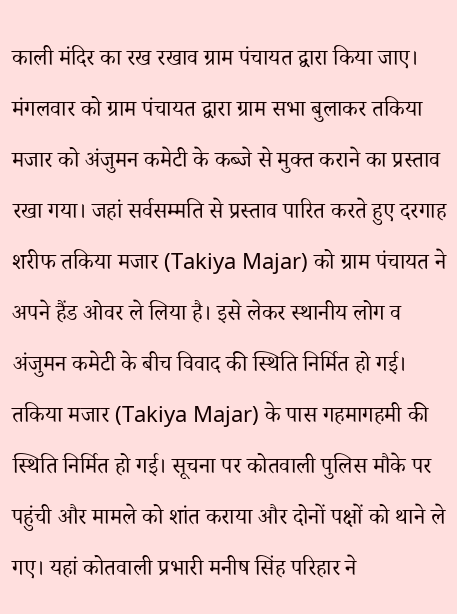काली मंदिर का रख रखाव ग्राम पंचायत द्वारा किया जाए।
मंगलवार को ग्राम पंचायत द्वारा ग्राम सभा बुलाकर तकिया मजार को अंजुमन कमेटी के कब्जे से मुक्त कराने का प्रस्ताव रखा गया। जहां सर्वसम्मति से प्रस्ताव पारित करते हुए दरगाह शरीफ तकिया मजार (Takiya Majar) को ग्राम पंचायत ने अपने हैंड ओवर ले लिया है। इसे लेकर स्थानीय लोग व अंजुमन कमेटी के बीच विवाद की स्थिति निर्मित हो गई।
तकिया मजार (Takiya Majar) के पास गहमागहमी की स्थिति निर्मित हो गई। सूचना पर कोतवाली पुलिस मौके पर पहुंची और मामले को शांत कराया और दोनों पक्षों को थाने ले गए। यहां कोतवाली प्रभारी मनीष सिंह परिहार ने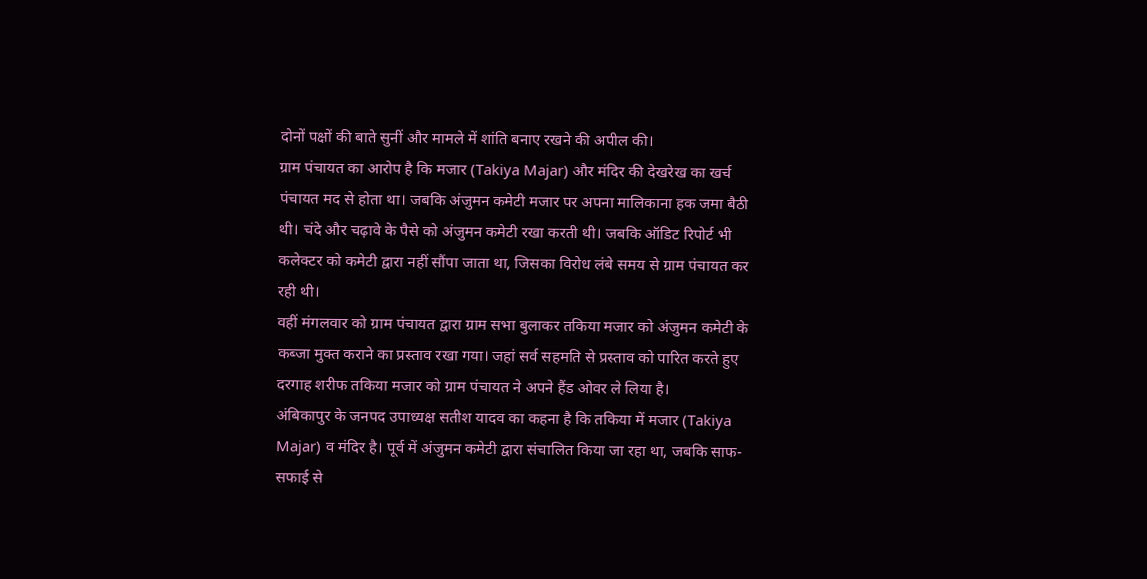दोनों पक्षों की बाते सुनीं और मामले में शांति बनाए रखने की अपील की।
ग्राम पंचायत का आरोप है कि मजार (Takiya Majar) और मंदिर की देखरेख का खर्च पंचायत मद से होता था। जबकि अंजुमन कमेटी मजार पर अपना मालिकाना हक जमा बैठी थी। चंदे और चढ़ावे के पैसे को अंजुमन कमेटी रखा करती थी। जबकि ऑडिट रिपोर्ट भी कलेक्टर को कमेटी द्वारा नहीं सौंपा जाता था, जिसका विरोध लंबे समय से ग्राम पंचायत कर रही थी।
वहीं मंगलवार को ग्राम पंचायत द्वारा ग्राम सभा बुलाकर तकिया मजार को अंजुमन कमेटी के कब्जा मुक्त कराने का प्रस्ताव रखा गया। जहां सर्व सहमति से प्रस्ताव को पारित करते हुए दरगाह शरीफ तकिया मजार को ग्राम पंचायत ने अपने हैंड ओवर ले लिया है।
अंबिकापुर के जनपद उपाध्यक्ष सतीश यादव का कहना है कि तकिया में मजार (Takiya Majar) व मंदिर है। पूर्व में अंजुमन कमेटी द्वारा संचालित किया जा रहा था, जबकि साफ-सफाई से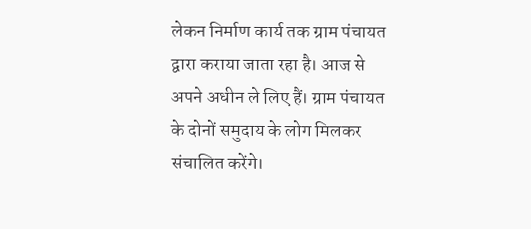लेकन निर्माण कार्य तक ग्राम पंचायत द्वारा कराया जाता रहा है। आज से अपने अधीन ले लिए हैं। ग्राम पंचायत के दोनों समुदाय के लोग मिलकर संचालित करेंगे।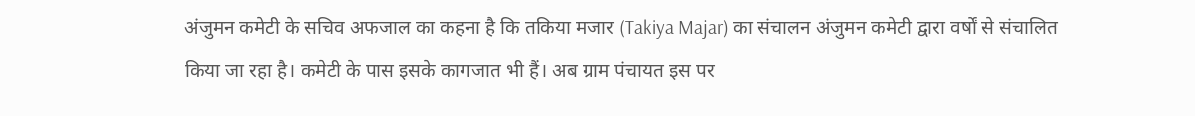अंजुमन कमेटी के सचिव अफजाल का कहना है कि तकिया मजार (Takiya Majar) का संचालन अंजुमन कमेटी द्वारा वर्षों से संचालित किया जा रहा है। कमेटी के पास इसके कागजात भी हैं। अब ग्राम पंचायत इस पर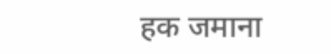हक जमाना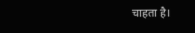चाहता है।